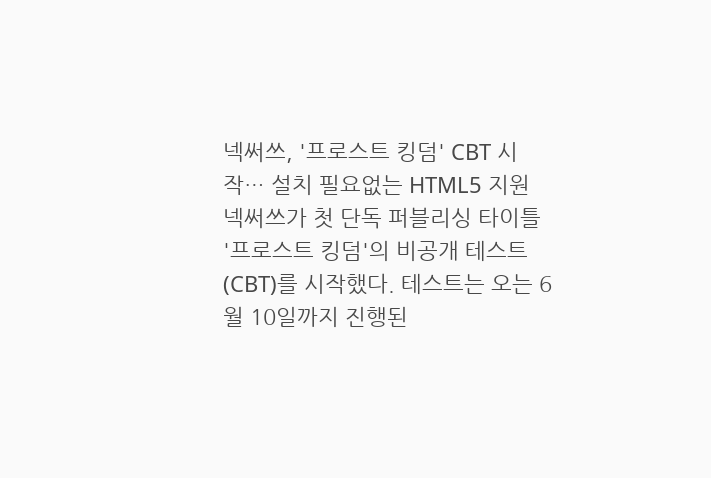넥써쓰, '프로스트 킹덤' CBT 시작… 설치 필요없는 HTML5 지원
넥써쓰가 첫 단독 퍼블리싱 타이틀 '프로스트 킹덤'의 비공개 테스트(CBT)를 시작했다. 테스트는 오는 6월 10일까지 진행된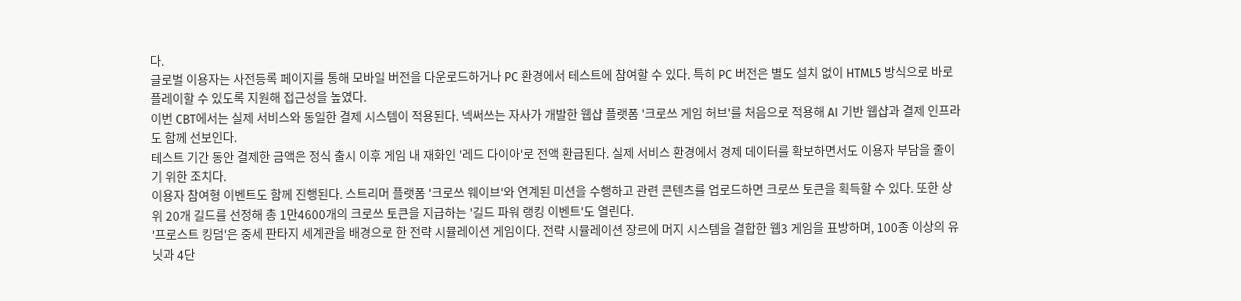다.
글로벌 이용자는 사전등록 페이지를 통해 모바일 버전을 다운로드하거나 PC 환경에서 테스트에 참여할 수 있다. 특히 PC 버전은 별도 설치 없이 HTML5 방식으로 바로 플레이할 수 있도록 지원해 접근성을 높였다.
이번 CBT에서는 실제 서비스와 동일한 결제 시스템이 적용된다. 넥써쓰는 자사가 개발한 웹샵 플랫폼 '크로쓰 게임 허브'를 처음으로 적용해 AI 기반 웹샵과 결제 인프라도 함께 선보인다.
테스트 기간 동안 결제한 금액은 정식 출시 이후 게임 내 재화인 '레드 다이아'로 전액 환급된다. 실제 서비스 환경에서 경제 데이터를 확보하면서도 이용자 부담을 줄이기 위한 조치다.
이용자 참여형 이벤트도 함께 진행된다. 스트리머 플랫폼 '크로쓰 웨이브'와 연계된 미션을 수행하고 관련 콘텐츠를 업로드하면 크로쓰 토큰을 획득할 수 있다. 또한 상위 20개 길드를 선정해 총 1만4600개의 크로쓰 토큰을 지급하는 '길드 파워 랭킹 이벤트'도 열린다.
'프로스트 킹덤'은 중세 판타지 세계관을 배경으로 한 전략 시뮬레이션 게임이다. 전략 시뮬레이션 장르에 머지 시스템을 결합한 웹3 게임을 표방하며, 100종 이상의 유닛과 4단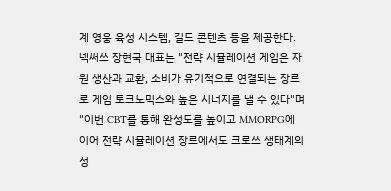계 영웅 육성 시스템, 길드 콘텐츠 등을 제공한다.
넥써쓰 장현국 대표는 "전략 시뮬레이션 게임은 자원 생산과 교환, 소비가 유기적으로 연결되는 장르로 게임 토크노믹스와 높은 시너지를 낼 수 있다"며 "이번 CBT를 통해 완성도를 높이고 MMORPG에 이어 전략 시뮬레이션 장르에서도 크로쓰 생태계의 성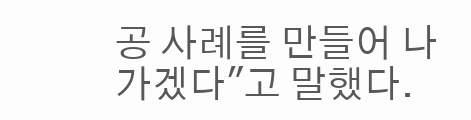공 사례를 만들어 나가겠다"고 말했다.